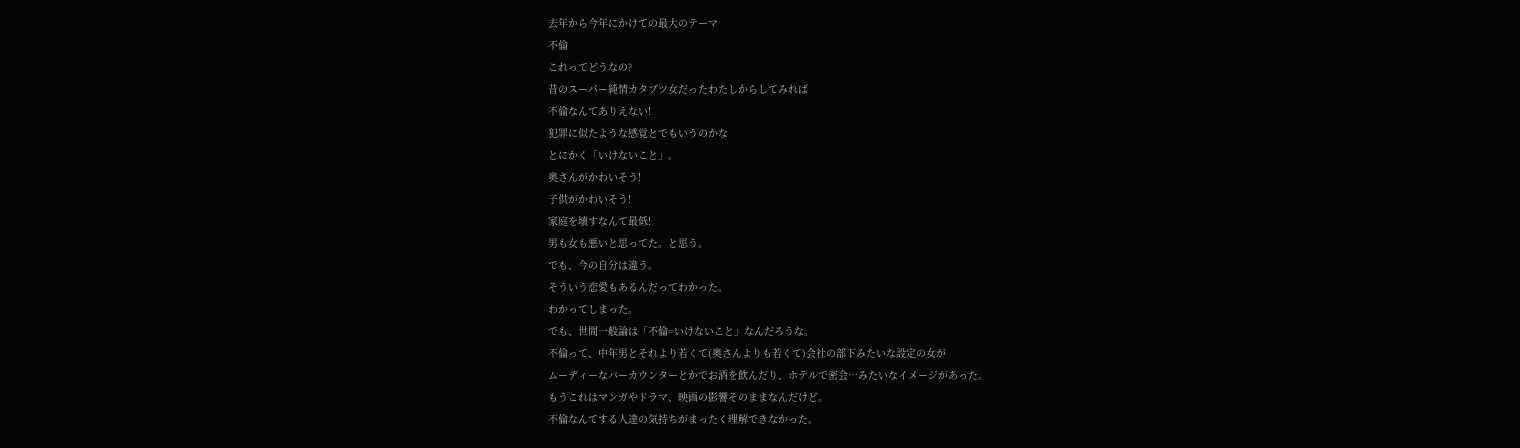去年から今年にかけての最大のテーマ
不倫
これってどうなの?
昔のスーパー純情カタブツ女だったわたしからしてみれば
不倫なんてありえない!
犯罪に似たような感覚とでもいうのかな
とにかく「いけないこと」。
奥さんがかわいそう!
子供がかわいそう!
家庭を壊すなんて最低!
男も女も悪いと思ってた。と思う。
でも、今の自分は違う。
そういう恋愛もあるんだってわかった。
わかってしまった。
でも、世間一般論は「不倫=いけないこと」なんだろうな。
不倫って、中年男とそれより若くて(奥さんよりも若くて)会社の部下みたいな設定の女が
ムーディーなバーカウンターとかでお酒を飲んだり、ホテルで密会…みたいなイメージがあった。
もうこれはマンガやドラマ、映画の影響そのままなんだけど。
不倫なんてする人達の気持ちがまったく理解できなかった。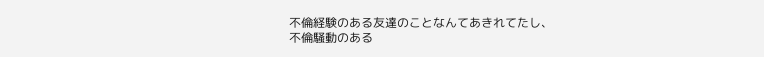不倫経験のある友達のことなんてあきれてたし、
不倫騒動のある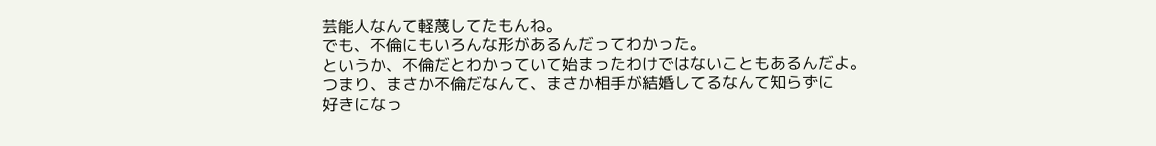芸能人なんて軽蔑してたもんね。
でも、不倫にもいろんな形があるんだってわかった。
というか、不倫だとわかっていて始まったわけではないこともあるんだよ。
つまり、まさか不倫だなんて、まさか相手が結婚してるなんて知らずに
好きになっ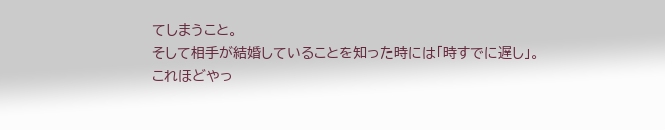てしまうこと。
そして相手が結婚していることを知った時には「時すでに遅し」。
これほどやっ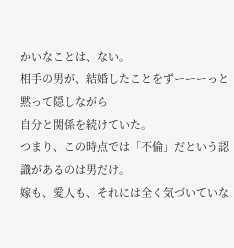かいなことは、ない。
相手の男が、結婚したことをずーーーっと黙って隠しながら
自分と関係を続けていた。
つまり、この時点では「不倫」だという認識があるのは男だけ。
嫁も、愛人も、それには全く気づいていな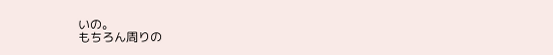いの。
もちろん周りの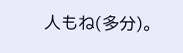人もね(多分)。